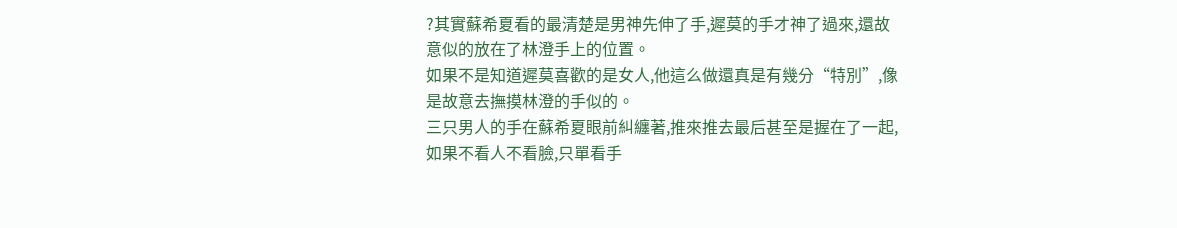?其實蘇希夏看的最清楚是男神先伸了手,遲莫的手才神了過來,還故意似的放在了林澄手上的位置。
如果不是知道遲莫喜歡的是女人,他這么做還真是有幾分“特別”,像是故意去撫摸林澄的手似的。
三只男人的手在蘇希夏眼前糾纏著,推來推去最后甚至是握在了一起,如果不看人不看臉,只單看手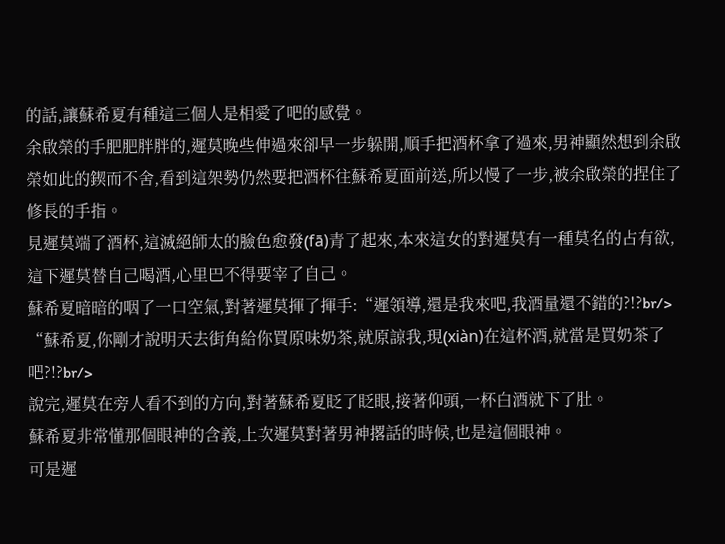的話,讓蘇希夏有種這三個人是相愛了吧的感覺。
余啟榮的手肥肥胖胖的,遲莫晚些伸過來卻早一步躲開,順手把酒杯拿了過來,男神顯然想到余啟榮如此的鍥而不舍,看到這架勢仍然要把酒杯往蘇希夏面前送,所以慢了一步,被余啟榮的捏住了修長的手指。
見遲莫端了酒杯,這滅絕師太的臉色愈發(fā)青了起來,本來這女的對遲莫有一種莫名的占有欲,這下遲莫替自己喝酒,心里巴不得要宰了自己。
蘇希夏暗暗的咽了一口空氣,對著遲莫揮了揮手:“遲領導,還是我來吧,我酒量還不錯的?!?br/>
“蘇希夏,你剛才說明天去街角給你買原味奶茶,就原諒我,現(xiàn)在這杯酒,就當是買奶茶了吧?!?br/>
說完,遲莫在旁人看不到的方向,對著蘇希夏眨了眨眼,接著仰頭,一杯白酒就下了肚。
蘇希夏非常懂那個眼神的含義,上次遲莫對著男神撂話的時候,也是這個眼神。
可是遲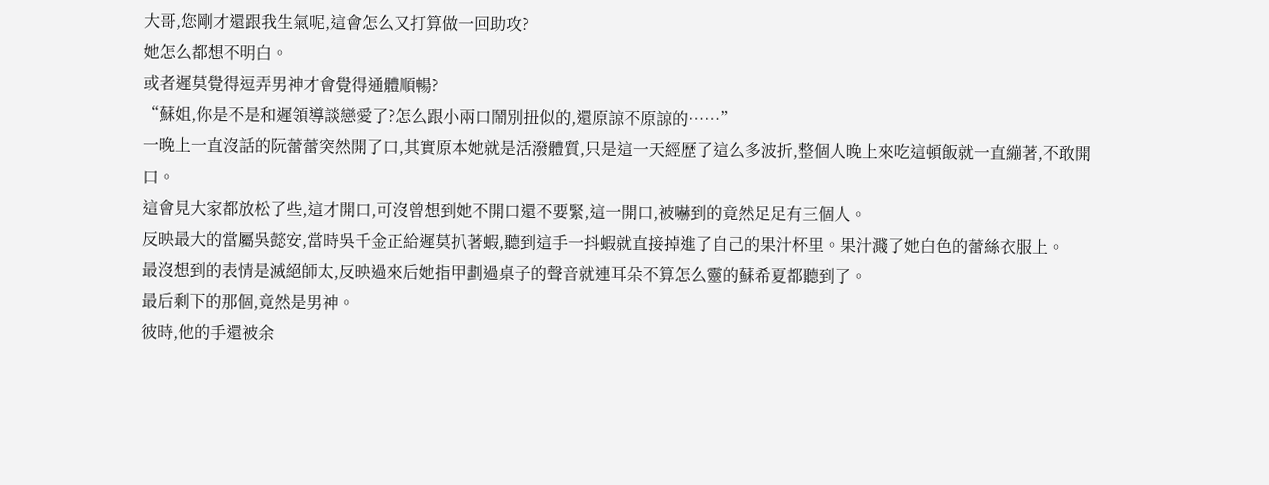大哥,您剛才還跟我生氣呢,這會怎么又打算做一回助攻?
她怎么都想不明白。
或者遲莫覺得逗弄男神才會覺得通體順暢?
“蘇姐,你是不是和遲領導談戀愛了?怎么跟小兩口鬧別扭似的,還原諒不原諒的……”
一晚上一直沒話的阮蕾蕾突然開了口,其實原本她就是活潑體質,只是這一天經歷了這么多波折,整個人晚上來吃這頓飯就一直繃著,不敢開口。
這會見大家都放松了些,這才開口,可沒曾想到她不開口還不要緊,這一開口,被嚇到的竟然足足有三個人。
反映最大的當屬吳懿安,當時吳千金正給遲莫扒著蝦,聽到這手一抖蝦就直接掉進了自己的果汁杯里。果汁濺了她白色的蕾絲衣服上。
最沒想到的表情是滅絕師太,反映過來后她指甲劃過桌子的聲音就連耳朵不算怎么靈的蘇希夏都聽到了。
最后剩下的那個,竟然是男神。
彼時,他的手還被余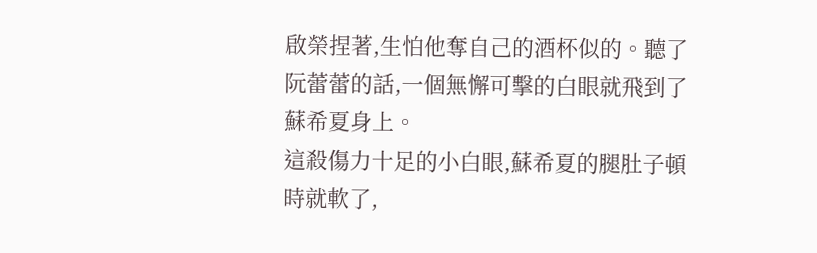啟榮捏著,生怕他奪自己的酒杯似的。聽了阮蕾蕾的話,一個無懈可擊的白眼就飛到了蘇希夏身上。
這殺傷力十足的小白眼,蘇希夏的腿肚子頓時就軟了,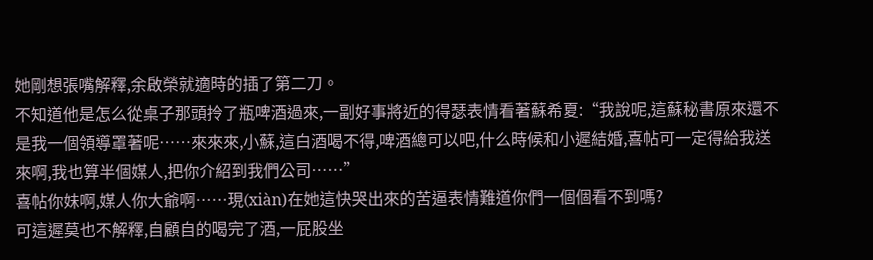她剛想張嘴解釋,余啟榮就適時的插了第二刀。
不知道他是怎么從桌子那頭拎了瓶啤酒過來,一副好事將近的得瑟表情看著蘇希夏:“我說呢,這蘇秘書原來還不是我一個領導罩著呢……來來來,小蘇,這白酒喝不得,啤酒總可以吧,什么時候和小遲結婚,喜帖可一定得給我送來啊,我也算半個媒人,把你介紹到我們公司……”
喜帖你妹啊,媒人你大爺啊……現(xiàn)在她這快哭出來的苦逼表情難道你們一個個看不到嗎?
可這遲莫也不解釋,自顧自的喝完了酒,一屁股坐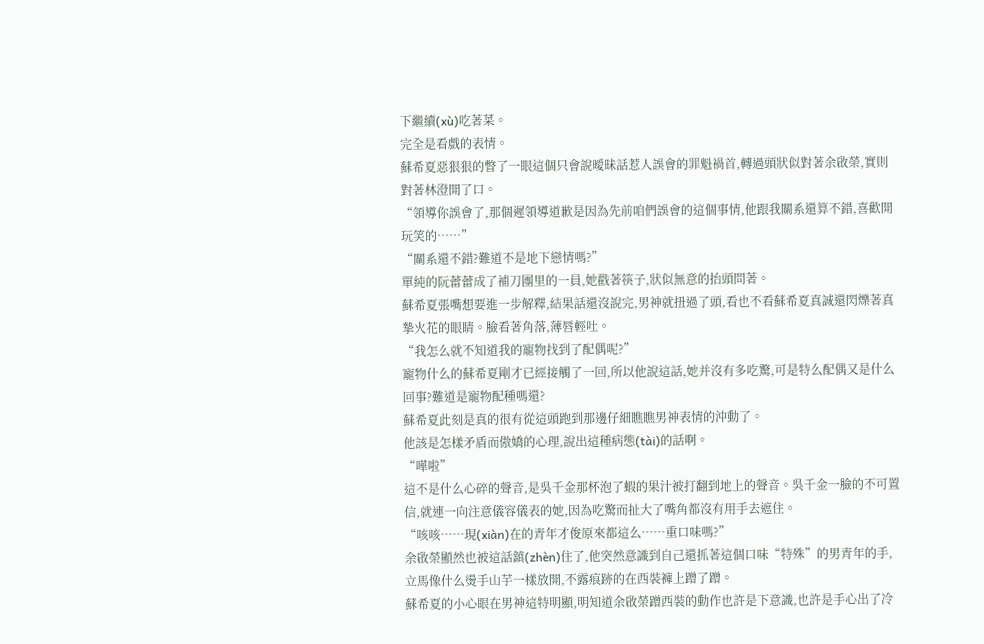下繼續(xù)吃著菜。
完全是看戲的表情。
蘇希夏惡狠狠的瞥了一眼這個只會說曖昧話惹人誤會的罪魁禍首,轉過頭狀似對著余啟榮,實則對著林澄開了口。
“領導你誤會了,那個遲領導道歉是因為先前咱們誤會的這個事情,他跟我關系還算不錯,喜歡開玩笑的……”
“關系還不錯?難道不是地下戀情嗎?”
單純的阮蕾蕾成了補刀團里的一員,她戳著筷子,狀似無意的抬頭問著。
蘇希夏張嘴想要進一步解釋,結果話還沒說完,男神就扭過了頭,看也不看蘇希夏真誠還閃爍著真摯火花的眼睛。臉看著角落,薄唇輕吐。
“我怎么就不知道我的寵物找到了配偶呢?”
寵物什么的蘇希夏剛才已經接觸了一回,所以他說這話,她并沒有多吃驚,可是特么配偶又是什么回事?難道是寵物配種嗎還?
蘇希夏此刻是真的很有從這頭跑到那邊仔細瞧瞧男神表情的沖動了。
他該是怎樣矛盾而傲嬌的心理,說出這種病態(tài)的話啊。
“嘩啦”
這不是什么心碎的聲音,是吳千金那杯泡了蝦的果汁被打翻到地上的聲音。吳千金一臉的不可置信,就連一向注意儀容儀表的她,因為吃驚而扯大了嘴角都沒有用手去遮住。
“咳咳……現(xiàn)在的青年才俊原來都這么……重口味嗎?”
余啟榮顯然也被這話鎮(zhèn)住了,他突然意識到自己還抓著這個口味“特殊”的男青年的手,立馬像什么燙手山芋一樣放開,不露痕跡的在西裝褲上蹭了蹭。
蘇希夏的小心眼在男神這特明顯,明知道余啟榮蹭西裝的動作也許是下意識,也許是手心出了冷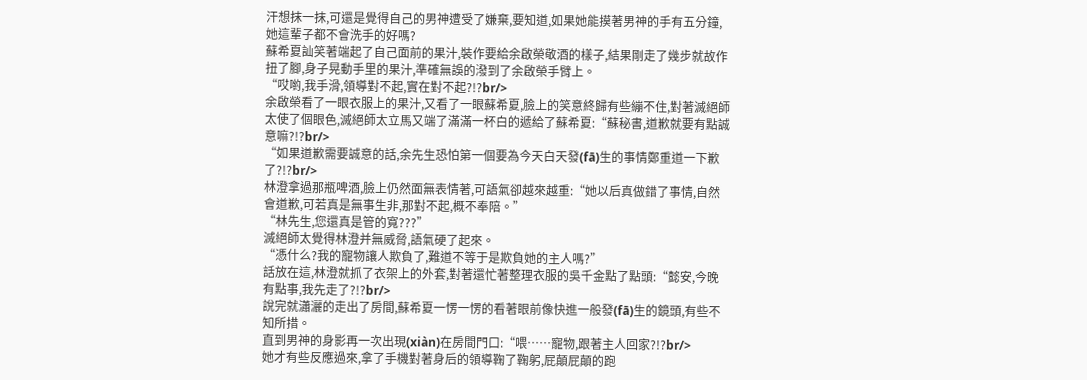汗想抹一抹,可還是覺得自己的男神遭受了嫌棄,要知道,如果她能摸著男神的手有五分鐘,她這輩子都不會洗手的好嗎?
蘇希夏訕笑著端起了自己面前的果汁,裝作要給余啟榮敬酒的樣子,結果剛走了幾步就故作扭了腳,身子晃動手里的果汁,準確無誤的潑到了余啟榮手臂上。
“哎喲,我手滑,領導對不起,實在對不起?!?br/>
余啟榮看了一眼衣服上的果汁,又看了一眼蘇希夏,臉上的笑意終歸有些繃不住,對著滅絕師太使了個眼色,滅絕師太立馬又端了滿滿一杯白的遞給了蘇希夏:“蘇秘書,道歉就要有點誠意嘛?!?br/>
“如果道歉需要誠意的話,余先生恐怕第一個要為今天白天發(fā)生的事情鄭重道一下歉了?!?br/>
林澄拿過那瓶啤酒,臉上仍然面無表情著,可語氣卻越來越重:“她以后真做錯了事情,自然會道歉,可若真是無事生非,那對不起,概不奉陪。”
“林先生,您還真是管的寬???”
滅絕師太覺得林澄并無威脅,語氣硬了起來。
“憑什么?我的寵物讓人欺負了,難道不等于是欺負她的主人嗎?”
話放在這,林澄就抓了衣架上的外套,對著還忙著整理衣服的吳千金點了點頭:“懿安,今晚有點事,我先走了?!?br/>
說完就瀟灑的走出了房間,蘇希夏一愣一愣的看著眼前像快進一般發(fā)生的鏡頭,有些不知所措。
直到男神的身影再一次出現(xiàn)在房間門口:“喂……寵物,跟著主人回家?!?br/>
她才有些反應過來,拿了手機對著身后的領導鞠了鞠躬,屁顛屁顛的跑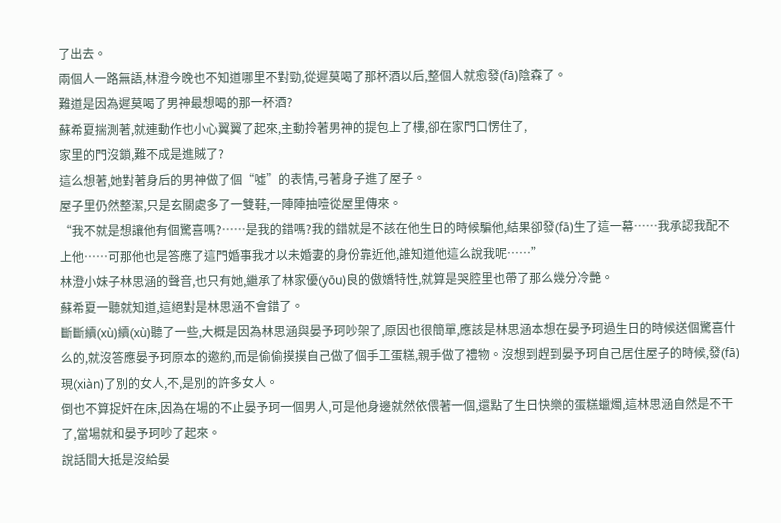了出去。
兩個人一路無語,林澄今晚也不知道哪里不對勁,從遲莫喝了那杯酒以后,整個人就愈發(fā)陰森了。
難道是因為遲莫喝了男神最想喝的那一杯酒?
蘇希夏揣測著,就連動作也小心翼翼了起來,主動拎著男神的提包上了樓,卻在家門口愣住了,
家里的門沒鎖,難不成是進賊了?
這么想著,她對著身后的男神做了個“噓”的表情,弓著身子進了屋子。
屋子里仍然整潔,只是玄關處多了一雙鞋,一陣陣抽噎從屋里傳來。
“我不就是想讓他有個驚喜嗎?……是我的錯嗎?我的錯就是不該在他生日的時候騙他,結果卻發(fā)生了這一幕……我承認我配不上他……可那他也是答應了這門婚事我才以未婚妻的身份靠近他,誰知道他這么說我呢……”
林澄小妹子林思涵的聲音,也只有她,繼承了林家優(yōu)良的傲嬌特性,就算是哭腔里也帶了那么幾分冷艷。
蘇希夏一聽就知道,這絕對是林思涵不會錯了。
斷斷續(xù)續(xù)聽了一些,大概是因為林思涵與晏予珂吵架了,原因也很簡單,應該是林思涵本想在晏予珂過生日的時候送個驚喜什么的,就沒答應晏予珂原本的邀約,而是偷偷摸摸自己做了個手工蛋糕,親手做了禮物。沒想到趕到晏予珂自己居住屋子的時候,發(fā)現(xiàn)了別的女人,不,是別的許多女人。
倒也不算捉奸在床,因為在場的不止晏予珂一個男人,可是他身邊就然依偎著一個,還點了生日快樂的蛋糕蠟燭,這林思涵自然是不干了,當場就和晏予珂吵了起來。
說話間大抵是沒給晏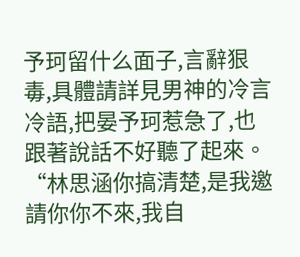予珂留什么面子,言辭狠毒,具體請詳見男神的冷言冷語,把晏予珂惹急了,也跟著說話不好聽了起來。
“林思涵你搞清楚,是我邀請你你不來,我自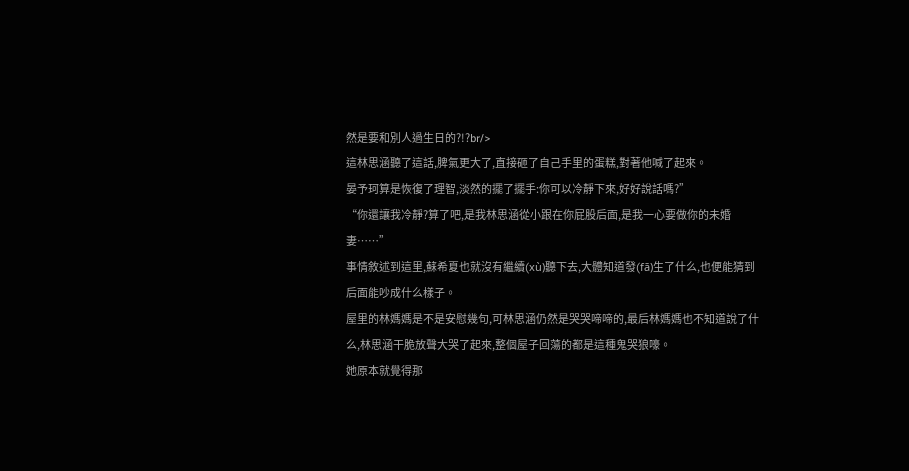然是要和別人過生日的?!?br/>
這林思涵聽了這話,脾氣更大了,直接砸了自己手里的蛋糕,對著他喊了起來。
晏予珂算是恢復了理智,淡然的擺了擺手:你可以冷靜下來,好好說話嗎?”
“你還讓我冷靜?算了吧,是我林思涵從小跟在你屁股后面,是我一心要做你的未婚妻……”
事情敘述到這里,蘇希夏也就沒有繼續(xù)聽下去,大體知道發(fā)生了什么,也便能猜到后面能吵成什么樣子。
屋里的林媽媽是不是安慰幾句,可林思涵仍然是哭哭啼啼的,最后林媽媽也不知道說了什么,林思涵干脆放聲大哭了起來,整個屋子回蕩的都是這種鬼哭狼嚎。
她原本就覺得那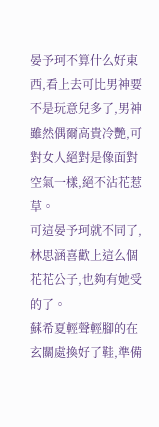晏予珂不算什么好東西,看上去可比男神要不是玩意兒多了,男神雖然偶爾高貴冷艷,可對女人絕對是像面對空氣一樣,絕不沾花惹草。
可這晏予珂就不同了,林思涵喜歡上這么個花花公子,也夠有她受的了。
蘇希夏輕聲輕腳的在玄關處換好了鞋,準備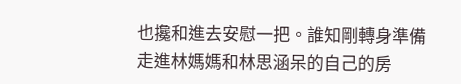也攙和進去安慰一把。誰知剛轉身準備走進林媽媽和林思涵呆的自己的房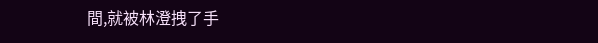間,就被林澄拽了手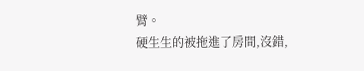臂。
硬生生的被拖進了房間,沒錯,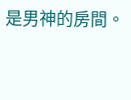是男神的房間。